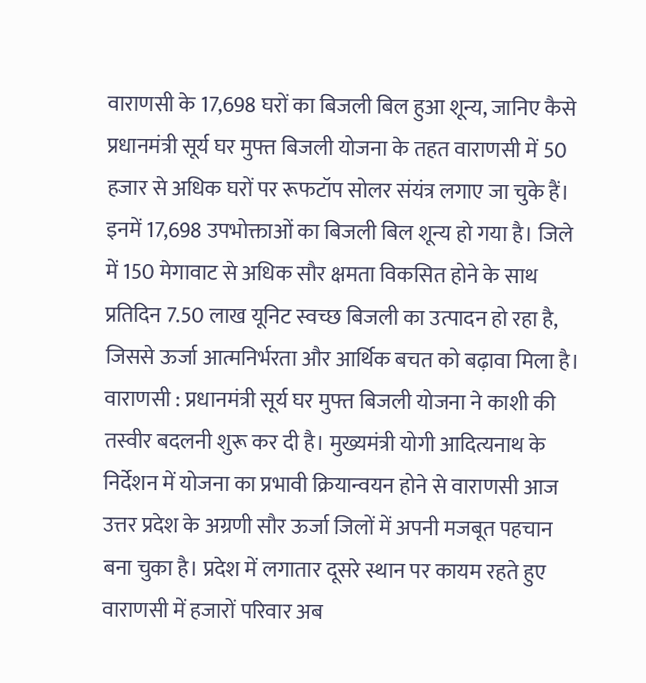वाराणसी के 17,698 घरों का बिजली बिल हुआ शून्य, जानिए कैसे
प्रधानमंत्री सूर्य घर मुफ्त बिजली योजना के तहत वाराणसी में 50 हजार से अधिक घरों पर रूफटॉप सोलर संयंत्र लगाए जा चुके हैं। इनमें 17,698 उपभोक्ताओं का बिजली बिल शून्य हो गया है। जिले में 150 मेगावाट से अधिक सौर क्षमता विकसित होने के साथ प्रतिदिन 7.50 लाख यूनिट स्वच्छ बिजली का उत्पादन हो रहा है, जिससे ऊर्जा आत्मनिर्भरता और आर्थिक बचत को बढ़ावा मिला है।
वाराणसी : प्रधानमंत्री सूर्य घर मुफ्त बिजली योजना ने काशी की तस्वीर बदलनी शुरू कर दी है। मुख्यमंत्री योगी आदित्यनाथ के निर्देशन में योजना का प्रभावी क्रियान्वयन होने से वाराणसी आज उत्तर प्रदेश के अग्रणी सौर ऊर्जा जिलों में अपनी मजबूत पहचान बना चुका है। प्रदेश में लगातार दूसरे स्थान पर कायम रहते हुए वाराणसी में हजारों परिवार अब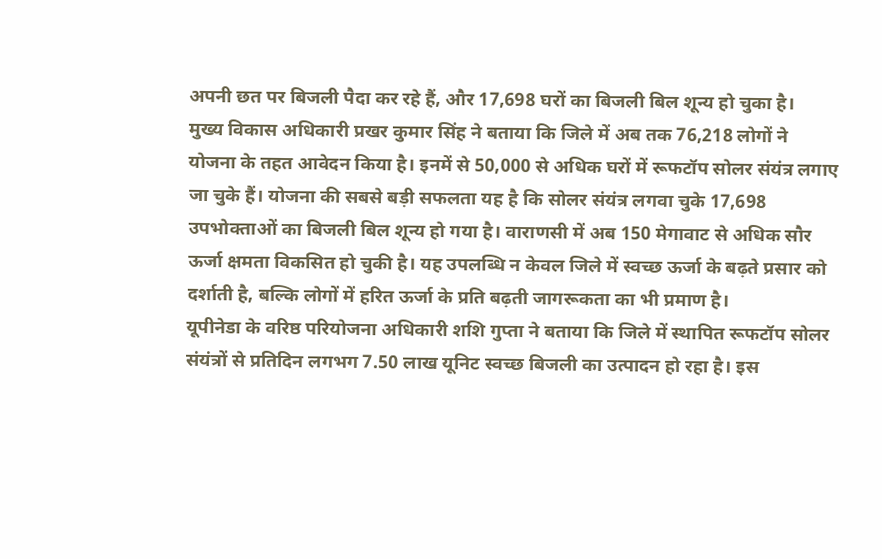अपनी छत पर बिजली पैदा कर रहे हैं, और 17,698 घरों का बिजली बिल शून्य हो चुका है।
मुख्य विकास अधिकारी प्रखर कुमार सिंह ने बताया कि जिले में अब तक 76,218 लोगों ने योजना के तहत आवेदन किया है। इनमें से 50,000 से अधिक घरों में रूफटॉप सोलर संयंत्र लगाए जा चुके हैं। योजना की सबसे बड़ी सफलता यह है कि सोलर संयंत्र लगवा चुके 17,698 उपभोक्ताओं का बिजली बिल शून्य हो गया है। वाराणसी में अब 150 मेगावाट से अधिक सौर ऊर्जा क्षमता विकसित हो चुकी है। यह उपलब्धि न केवल जिले में स्वच्छ ऊर्जा के बढ़ते प्रसार को दर्शाती है, बल्कि लोगों में हरित ऊर्जा के प्रति बढ़ती जागरूकता का भी प्रमाण है।
यूपीनेडा के वरिष्ठ परियोजना अधिकारी शशि गुप्ता ने बताया कि जिले में स्थापित रूफटॉप सोलर संयंत्रों से प्रतिदिन लगभग 7.50 लाख यूनिट स्वच्छ बिजली का उत्पादन हो रहा है। इस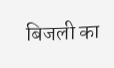बिजली का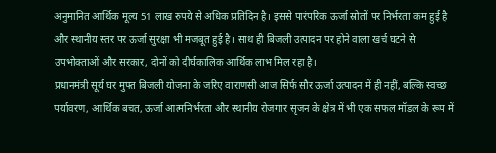अनुमानित आर्थिक मूल्य 51 लाख रुपये से अधिक प्रतिदिन है। इससे पारंपरिक ऊर्जा स्रोतों पर निर्भरता कम हुई है और स्थानीय स्तर पर ऊर्जा सुरक्षा भी मजबूत हुई है। साथ ही बिजली उत्पादन पर होने वाला खर्च घटने से उपभोक्ताओं और सरकार, दोनों को दीर्घकालिक आर्थिक लाभ मिल रहा है।
प्रधानमंत्री सूर्य घर मुफ्त बिजली योजना के जरिए वाराणसी आज सिर्फ सौर ऊर्जा उत्पादन में ही नहीं, बल्कि स्वच्छ पर्यावरण, आर्थिक बचत, ऊर्जा आत्मनिर्भरता और स्थानीय रोजगार सृजन के क्षेत्र में भी एक सफल मॉडल के रूप में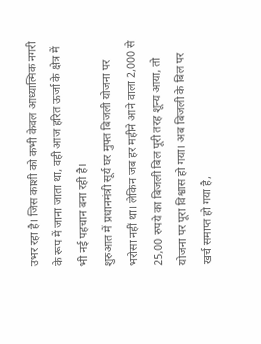उभर रहा है। जिस काशी को कभी केवल आध्यात्मिक नगरी के रूप में जाना जाता था, वही आज हरित ऊर्जा के क्षेत्र में भी नई पहचान बना रही है।
शुरुआत में प्रधानमंत्री सूर्य घर मुफ्त बिजली योजना पर भरोसा नहीं था। लेकिन जब हर महीने आने वाला 2,000 से 25,00 रुपये का बिजली बिल पूरी तरह शून्य आया, तो योजना पर पूरा विश्वास हो गया। अब बिजली के बिल पर खर्च समाप्त हो गया है,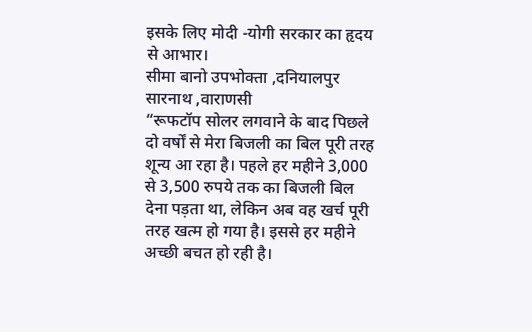इसके लिए मोदी -योगी सरकार का हृदय से आभार।
सीमा बानो उपभोक्ता ,दनियालपुर सारनाथ ,वाराणसी
“रूफटॉप सोलर लगवाने के बाद पिछले दो वर्षों से मेरा बिजली का बिल पूरी तरह शून्य आ रहा है। पहले हर महीने 3,000 से 3,500 रुपये तक का बिजली बिल देना पड़ता था, लेकिन अब वह खर्च पूरी तरह खत्म हो गया है। इससे हर महीने अच्छी बचत हो रही है।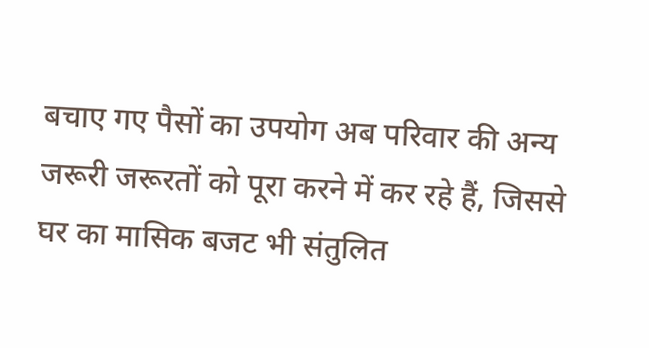बचाए गए पैसों का उपयोग अब परिवार की अन्य जरूरी जरूरतों को पूरा करने में कर रहे हैं, जिससे घर का मासिक बजट भी संतुलित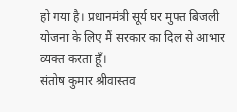हो गया है। प्रधानमंत्री सूर्य घर मुफ्त बिजली योजना के लिए मैं सरकार का दिल से आभार व्यक्त करता हूँ।
संतोष कुमार श्रीवास्तव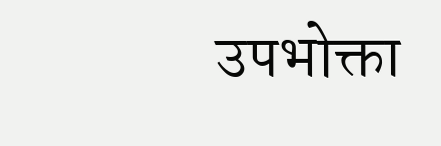उपभोक्ता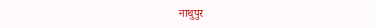नाथुपुर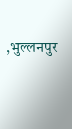,भुल्लनपुर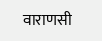वाराणसी